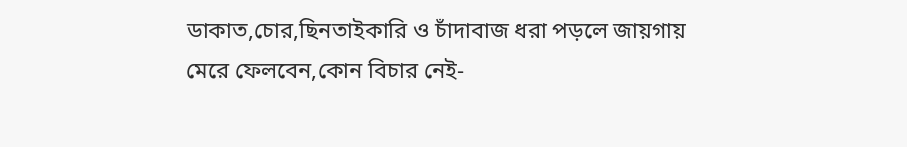ডাকাত,চোর,ছিনতাইকারি ও চাঁদাবাজ ধরা পড়লে জায়গায় মেরে ফেলবেন,কোন বিচার নেই-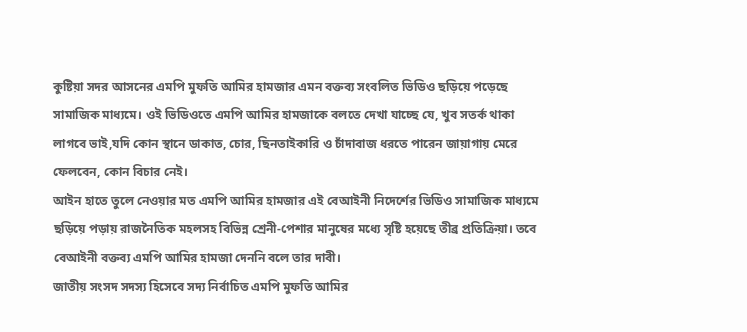কুষ্টিয়া সদর আসনের এমপি মুফতি আমির হামজার এমন বক্তব্য সংবলিত ভিডিও ছড়িয়ে পড়েছে সামাজিক মাধ্যমে। ওই ভিডিওতে এমপি আমির হামজাকে বলতে দেখা যাচ্ছে যে, খুব সতর্ক থাকা লাগবে ভাই,যদি কোন স্থানে ডাকাত, চোর, ছিনতাইকারি ও চাঁদাবাজ ধরতে পারেন জায়াগায় মেরে ফেলবেন, কোন বিচার নেই।
আইন হাতে তুলে নেওয়ার মত এমপি আমির হামজার এই বেআইনী নিদের্শের ভিডিও সামাজিক মাধ্যমে ছড়িয়ে পড়ায় রাজনৈতিক মহলসহ বিভিন্ন শ্রেনী-পেশার মানুষের মধ্যে সৃষ্টি হয়েছে তীব্র প্রতিক্রিয়া। তবে বেআইনী বক্তব্য এমপি আমির হামজা দেননি বলে তার দাবী।
জাতীয় সংসদ সদস্য হিসেবে সদ্য নির্বাচিত এমপি মুফতি আমির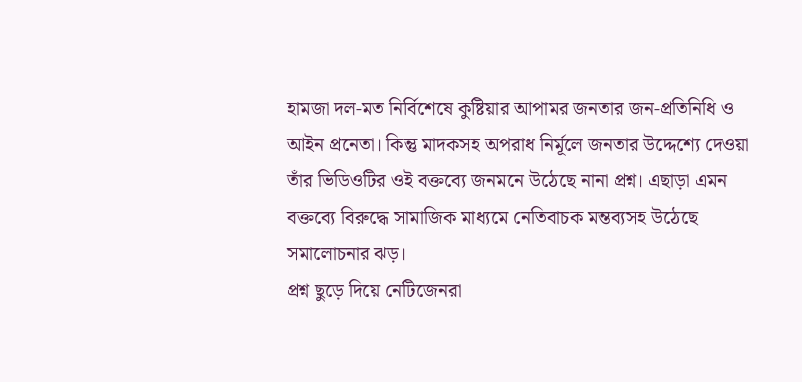হামজা দল-মত নির্বিশেষে কুষ্টিয়ার আপামর জনতার জন-প্রতিনিধি ও আইন প্রনেতা। কিন্তু মাদকসহ অপরাধ নির্মূলে জনতার উদ্দেশ্যে দেওয়া তাঁর ভিডিওটির ওই বক্তব্যে জনমনে উঠেছে নানা প্রশ্ন। এছাড়া এমন বক্তব্যে বিরুদ্ধে সামাজিক মাধ্যমে নেতিবাচক মন্তব্যসহ উঠেছে সমালোচনার ঝড়।
প্রশ্ন ছুড়ে দিয়ে নেটিজেনরা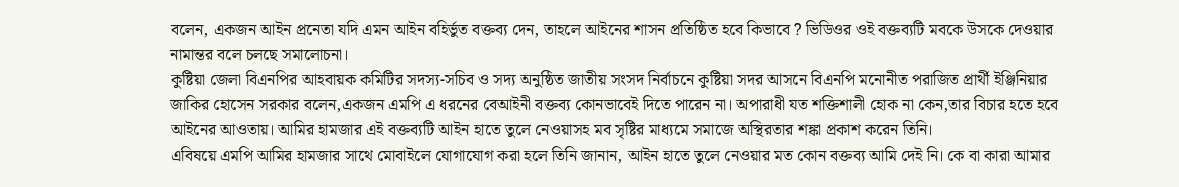বলেন, একজন আইন প্রনেতা যদি এমন আইন বহির্ভুত বক্তব্য দেন, তাহলে আইনের শাসন প্রতিষ্ঠিত হবে কিভাবে ? ভিডিওর ওই বক্তব্যটি মবকে উসকে দেওয়ার নামান্তর বলে চলছে সমালোচনা।
কুষ্টিয়া জেলা বিএনপির আহবায়ক কমিটির সদস্য-সচিব ও সদ্য অনুষ্ঠিত জাতীয় সংসদ নির্বাচনে কুষ্টিয়া সদর আসনে বিএনপি মনোনীত পরাজিত প্রার্থী ইঞ্জিনিয়ার জাকির হোসেন সরকার বলেন,একজন এমপি এ ধরনের বেআইনী বক্তব্য কোনভাবেই দিতে পারেন না। অপারাধী যত শক্তিশালী হোক না কেন,তার বিচার হতে হবে আইনের আওতায়। আমির হামজার এই বক্তব্যটি আইন হাতে তুলে নেওয়াসহ মব সৃষ্টির মাধ্যমে সমাজে অস্থিরতার শঙ্কা প্রকাশ করেন তিনি।
এবিষয়ে এমপি আমির হামজার সাথে মোবাইলে যোগাযোগ করা হলে তিনি জানান, আইন হাতে তুলে নেওয়ার মত কোন বক্তব্য আমি দেই নি। কে বা কারা আমার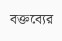বক্তব্যের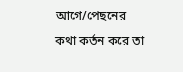আগে/পেছনের কথা কর্তন করে তা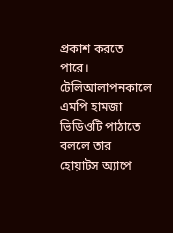প্রকাশ করতে পারে। টেলিআলাপনকালে এমপি হামজা ভিডিওটি পাঠাতে বললে তার হোয়াটস অ্যাপে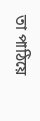তা পাঠিয়ে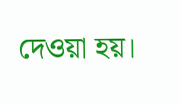দেওয়া হয়।